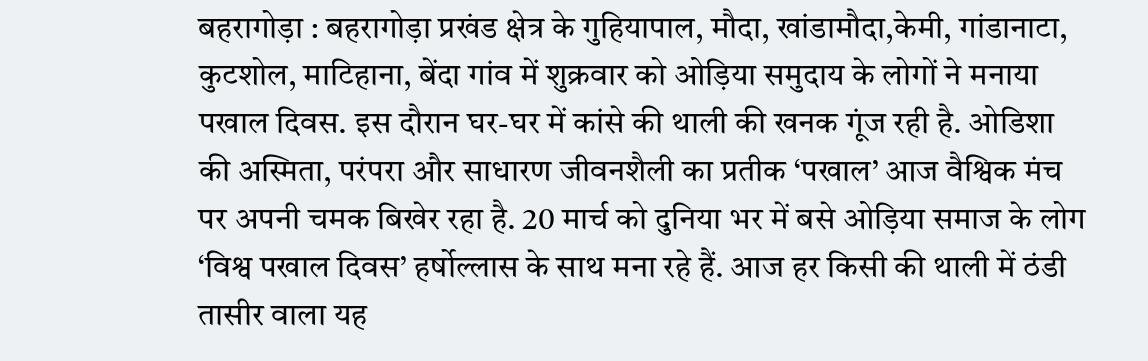बहरागोड़ा : बहरागोड़ा प्रखंड क्षेत्र के गुहियापाल, मौदा, खांडामौदा,केमी, गांडानाटा, कुटशोल, माटिहाना, बेंदा गांव में शुक्रवार को ओड़िया समुदाय के लोगों ने मनाया पखाल दिवस. इस दौरान घर-घर में कांसे की थाली की खनक गूंज रही है. ओडिशा की अस्मिता, परंपरा और साधारण जीवनशैली का प्रतीक ‘पखाल’ आज वैश्विक मंच पर अपनी चमक बिखेर रहा है. 20 मार्च को दुनिया भर में बसे ओड़िया समाज के लोग ‘विश्व पखाल दिवस’ हर्षोल्लास के साथ मना रहे हैं. आज हर किसी की थाली में ठंडी तासीर वाला यह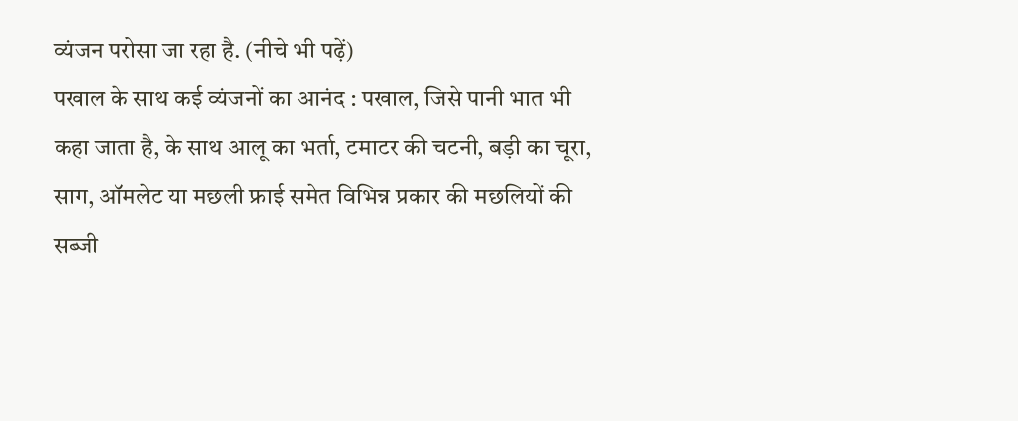व्यंजन परोसा जा रहा है. (नीचे भी पढ़ें)
पखाल के साथ कई व्यंजनों का आनंद : पखाल, जिसे पानी भात भी कहा जाता है, के साथ आलू का भर्ता, टमाटर की चटनी, बड़ी का चूरा, साग, ऑमलेट या मछली फ्राई समेत विभिन्न प्रकार की मछलियों की सब्जी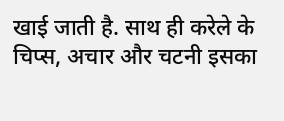खाई जाती है. साथ ही करेले के चिप्स, अचार और चटनी इसका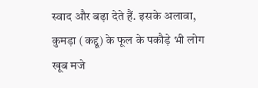स्वाद और बढ़ा देते हैं. इसके अलावा, कुमड़ा (कद्दू) के फूल के पकौड़े भी लोग खूब मजे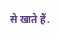से खाते हैं.